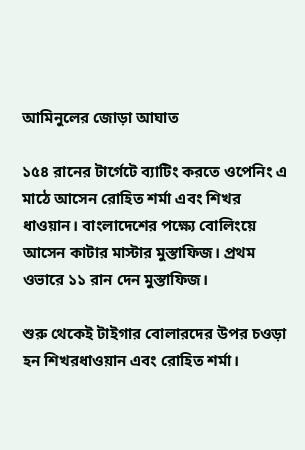আমিনুলের জোড়া আঘাত

১৫৪ রানের টার্গেটে ব্যাটিং করতে ওপেনিং এ মাঠে আসেন রোহিত শর্মা এবং শিখর ধাওয়ান। বাংলাদেশের পক্ষ্যে বোলিংয়ে আসেন কাটার মাস্টার মুস্তাফিজ। প্রথম ওভারে ১১ রান দেন মুস্তাফিজ।

শুরু থেকেই টাইগার বোলারদের উপর চওড়া হন শিখরধাওয়ান এবং রোহিত শর্মা।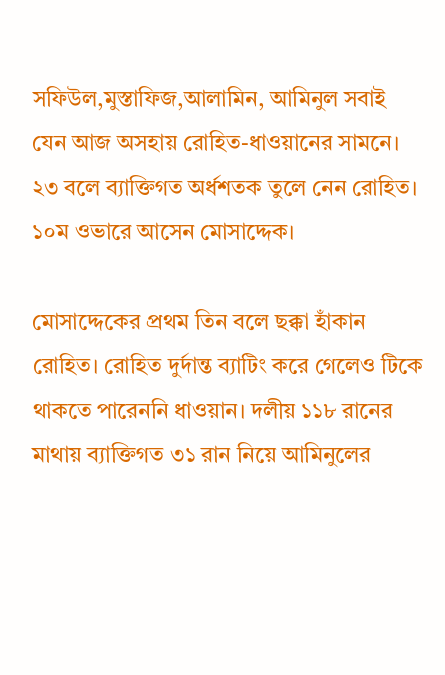সফিউল,মুস্তাফিজ,আলামিন, আমিনুল সবাই যেন আজ অসহায় রোহিত-ধাওয়ানের সামনে। ২৩ বলে ব্যাক্তিগত অর্ধশতক তুলে নেন রোহিত। ১০ম ওভারে আসেন মোসাদ্দেক।

মোসাদ্দেকের প্রথম তিন বলে ছক্কা হাঁকান রোহিত। রোহিত দুর্দান্ত ব্যাটিং করে গেলেও টিকে থাকতে পারেননি ধাওয়ান। দলীয় ১১৮ রানের মাথায় ব্যাক্তিগত ৩১ রান নিয়ে আমিনুলের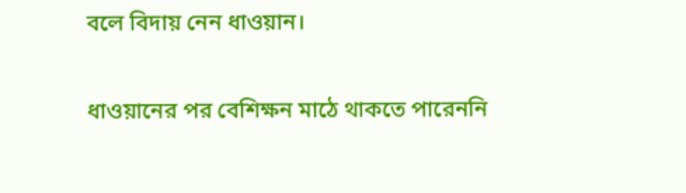বলে বিদায় নেন ধাওয়ান।

ধাওয়ানের পর বেশিক্ষন মাঠে থাকতে পারেননি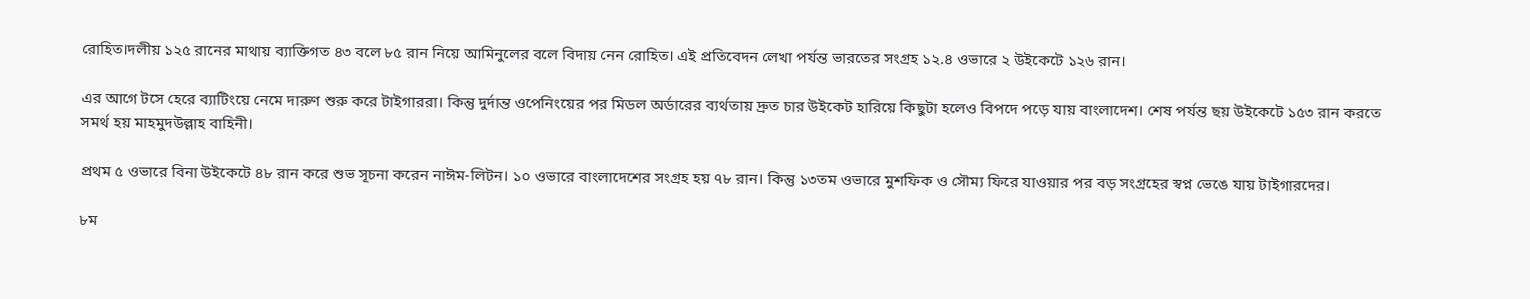রোহিত।দলীয় ১২৫ রানের মাথায় ব্যাক্তিগত ৪৩ বলে ৮৫ রান নিয়ে আমিনুলের বলে বিদায় নেন রোহিত। এই প্রতিবেদন লেখা পর্যন্ত ভারতের সংগ্রহ ১২.৪ ওভারে ২ উইকেটে ১২৬ রান।

এর আগে টসে হেরে ব্যাটিংয়ে নেমে দারুণ শুরু করে টাইগাররা। কিন্তু দুর্দান্ত ওপেনিংয়ের পর মিডল অর্ডারের ব্যর্থতায় দ্রুত চার উইকেট হারিয়ে কিছুটা হলেও বিপদে পড়ে যায় বাংলাদেশ। শেষ পর্যন্ত ছয় উইকেটে ১৫৩ রান করতে সমর্থ হয় মাহমুদউল্লাহ বাহিনী।

প্রথম ৫ ওভারে বিনা উইকেটে ৪৮ রান করে শুভ সূচনা করেন নাঈম-লিটন। ১০ ওভারে বাংলাদেশের সংগ্রহ হয় ৭৮ রান। কিন্তু ১৩তম ওভারে মুশফিক ও সৌম্য ফিরে যাওয়ার পর বড় সংগ্রহের স্বপ্ন ভেঙে যায় টাইগারদের।

৮ম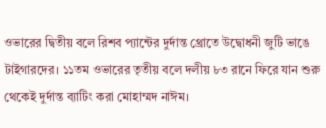ওভারের দ্বিতীয় বলে রিশব প্যান্টের দুর্দান্ত থ্রোতে উদ্বোধনী জুটি ভাঙে টাইগারদের। ১১তম ওভারের তৃতীয় বলে দলীয় ৮৩ রানে ফিরে যান শুরু থেকেই দুর্দান্ত ব্যাটিং করা মোহাম্মদ নাঈম।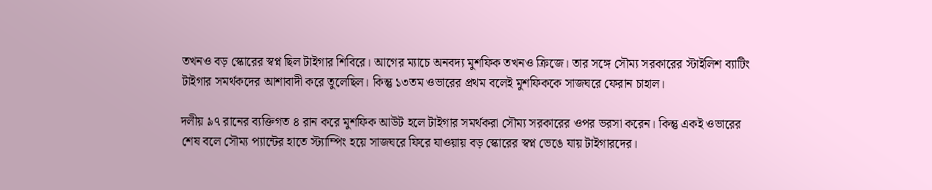তখনও বড় স্কোরের স্বপ্ন ছিল টাইগার শিবিরে। আগের ম্যাচে অনবদ্য মুশফিক তখনও ক্রিজে। তার সঙ্গে সৌম্য সরকারের স্টাইলিশ ব্যাটিং টাইগার সমর্থকদের আশাবাদী করে তুলেছিল। কিন্তু ১৩তম ওভারের প্রথম বলেই মুশফিককে সাজঘরে ফেরান চাহাল।

দলীয় ৯৭ রানের ব্যক্তিগত ৪ রান করে মুশফিক আউট হলে টাইগার সমর্থকরা সৌম্য সরকারের ওপর ভরসা করেন। কিন্তু একই ওভারের শেষ বলে সৌম্য প্যান্টের হাতে স্ট্যাম্পিং হয়ে সাজঘরে ফিরে যাওয়ায় বড় স্কোরের স্বপ্ন ভেঙে যায় টাইগারদের।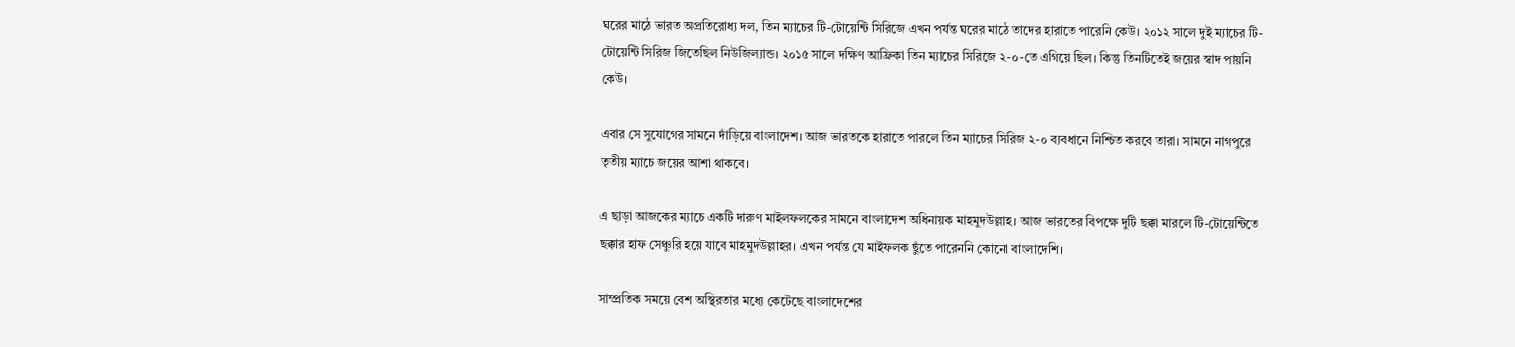ঘরের মাঠে ভারত অপ্রতিরোধ্য দল, তিন ম্যাচের টি-টোয়েন্টি সিরিজে এখন পর্যন্ত ঘরের মাঠে তাদের হারাতে পারেনি কেউ। ২০১২ সালে দুই ম্যাচের টি-টোয়েন্টি সিরিজ জিতেছিল নিউজিল্যান্ড। ২০১৫ সালে দক্ষিণ আফ্রিকা তিন ম্যাচের সিরিজে ২-০-তে এগিয়ে ছিল। কিন্তু তিনটিতেই জয়ের স্বাদ পায়নি কেউ।

এবার সে সুযোগের সামনে দাঁড়িয়ে বাংলাদেশ। আজ ভারতকে হারাতে পারলে তিন ম্যাচের সিরিজ ২-০ ব্যবধানে নিশ্চিত করবে তারা। সামনে নাগপুরে তৃতীয় ম্যাচে জয়ের আশা থাকবে।

এ ছাড়া আজকের ম্যাচে একটি দারুণ মাইলফলকের সামনে বাংলাদেশ অধিনায়ক মাহমুদউল্লাহ। আজ ভারতের বিপক্ষে দুটি ছক্কা মারলে টি-টোয়েন্টিতে ছক্কার হাফ সেঞ্চুরি হয়ে যাবে মাহমুদউল্লাহর। এখন পর্যন্ত যে মাইফলক ছুঁতে পারেননি কোনো বাংলাদেশি।

সাম্প্রতিক সময়ে বেশ অস্থিরতার মধ্যে কেটেছে বাংলাদেশের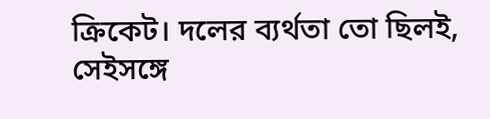ক্রিকেট। দলের ব্যর্থতা তো ছিলই, সেইসঙ্গে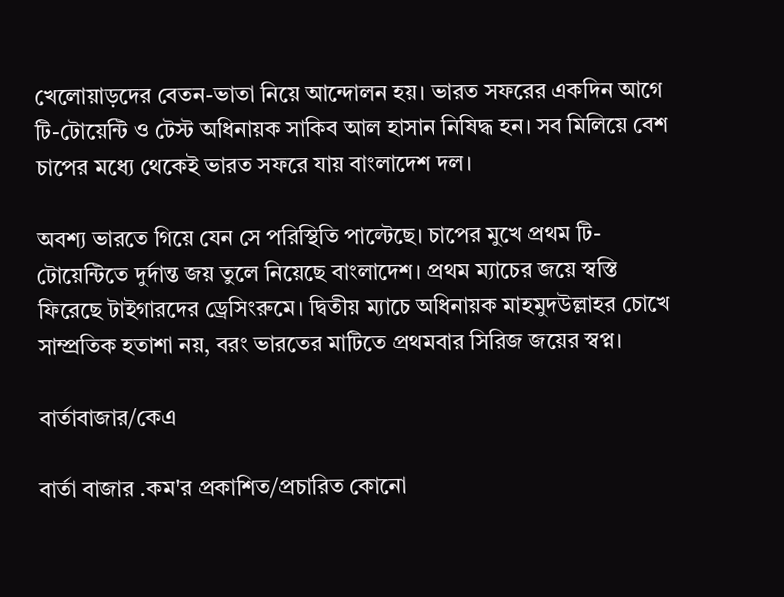খেলোয়াড়দের বেতন-ভাতা নিয়ে আন্দোলন হয়। ভারত সফরের একদিন আগে টি-টোয়েন্টি ও টেস্ট অধিনায়ক সাকিব আল হাসান নিষিদ্ধ হন। সব মিলিয়ে বেশ চাপের মধ্যে থেকেই ভারত সফরে যায় বাংলাদেশ দল।

অবশ্য ভারতে গিয়ে যেন সে পরিস্থিতি পাল্টেছে। চাপের মুখে প্রথম টি-টোয়েন্টিতে দুর্দান্ত জয় তুলে নিয়েছে বাংলাদেশ। প্রথম ম্যাচের জয়ে স্বস্তি ফিরেছে টাইগারদের ড্রেসিংরুমে। দ্বিতীয় ম্যাচে অধিনায়ক মাহমুদউল্লাহর চোখে সাম্প্রতিক হতাশা নয়, বরং ভারতের মাটিতে প্রথমবার সিরিজ জয়ের স্বপ্ন।

বার্তাবাজার/কেএ

বার্তা বাজার .কম'র প্রকাশিত/প্রচারিত কোনো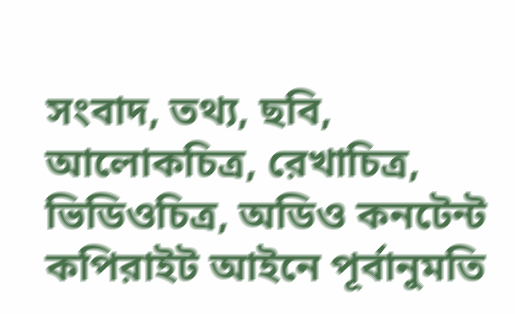সংবাদ, তথ্য, ছবি, আলোকচিত্র, রেখাচিত্র, ভিডিওচিত্র, অডিও কনটেন্ট কপিরাইট আইনে পূর্বানুমতি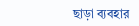ছাড়া ব্যবহার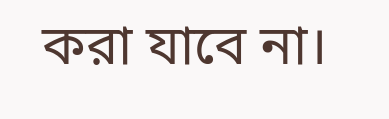করা যাবে না।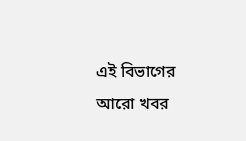এই বিভাগের আরো খবর